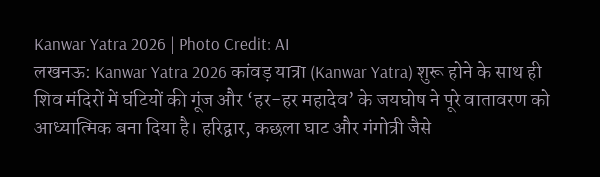Kanwar Yatra 2026 | Photo Credit: AI
लखनऊ: Kanwar Yatra 2026 कांवड़ यात्रा (Kanwar Yatra) शुरू होने के साथ ही शिव मंदिरों में घंटियों की गूंज और ‘हर-हर महादेव’ के जयघोष ने पूरे वातावरण को आध्यात्मिक बना दिया है। हरिद्वार, कछला घाट और गंगोत्री जैसे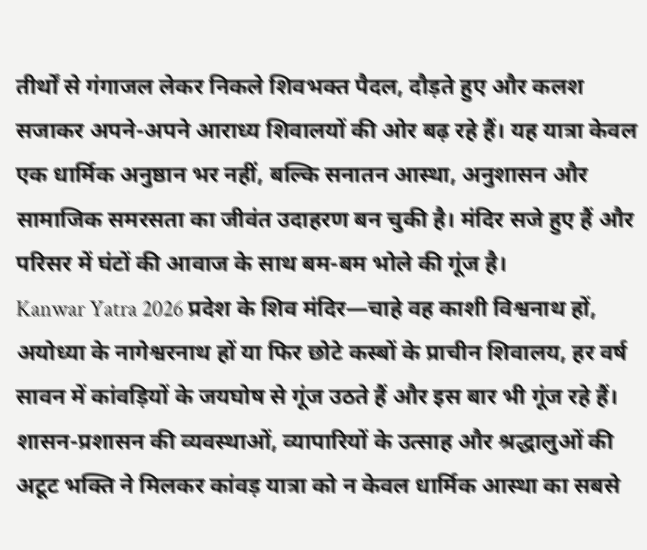तीर्थों से गंगाजल लेकर निकले शिवभक्त पैदल, दौड़ते हुए और कलश सजाकर अपने-अपने आराध्य शिवालयों की ओर बढ़ रहे हैं। यह यात्रा केवल एक धार्मिक अनुष्ठान भर नहीं, बल्कि सनातन आस्था, अनुशासन और सामाजिक समरसता का जीवंत उदाहरण बन चुकी है। मंदिर सजे हुए हैं और परिसर में घंटों की आवाज के साथ बम-बम भोले की गूंज है।
Kanwar Yatra 2026 प्रदेश के शिव मंदिर—चाहे वह काशी विश्वनाथ हों, अयोध्या के नागेश्वरनाथ हों या फिर छोटे कस्बों के प्राचीन शिवालय, हर वर्ष सावन में कांवड़ियों के जयघोष से गूंज उठते हैं और इस बार भी गूंज रहे हैं। शासन-प्रशासन की व्यवस्थाओं, व्यापारियों के उत्साह और श्रद्धालुओं की अटूट भक्ति ने मिलकर कांवड़ यात्रा को न केवल धार्मिक आस्था का सबसे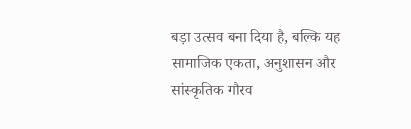बड़ा उत्सव बना दिया है, बल्कि यह सामाजिक एकता, अनुशासन और सांस्कृतिक गौरव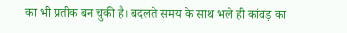का भी प्रतीक बन चुकी है। बदलते समय के साथ भले ही कांवड़ का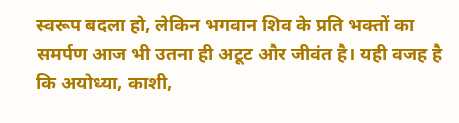स्वरूप बदला हो, लेकिन भगवान शिव के प्रति भक्तों का समर्पण आज भी उतना ही अटूट और जीवंत है। यही वजह है कि अयोध्या, काशी,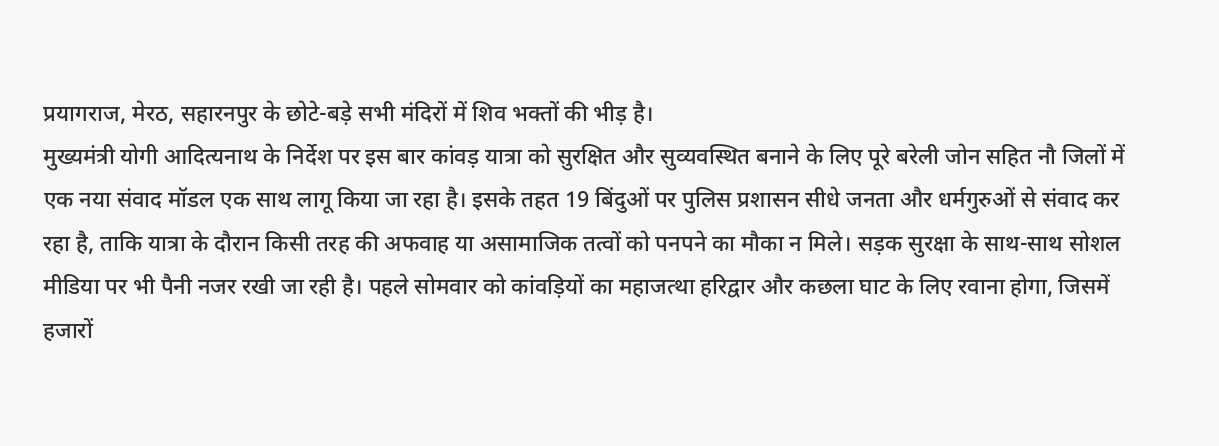प्रयागराज, मेरठ, सहारनपुर के छोटे-बड़े सभी मंदिरों में शिव भक्तों की भीड़ है।
मुख्यमंत्री योगी आदित्यनाथ के निर्देश पर इस बार कांवड़ यात्रा को सुरक्षित और सुव्यवस्थित बनाने के लिए पूरे बरेली जोन सहित नौ जिलों में एक नया संवाद मॉडल एक साथ लागू किया जा रहा है। इसके तहत 19 बिंदुओं पर पुलिस प्रशासन सीधे जनता और धर्मगुरुओं से संवाद कर रहा है, ताकि यात्रा के दौरान किसी तरह की अफवाह या असामाजिक तत्वों को पनपने का मौका न मिले। सड़क सुरक्षा के साथ-साथ सोशल मीडिया पर भी पैनी नजर रखी जा रही है। पहले सोमवार को कांवड़ियों का महाजत्था हरिद्वार और कछला घाट के लिए रवाना होगा, जिसमें हजारों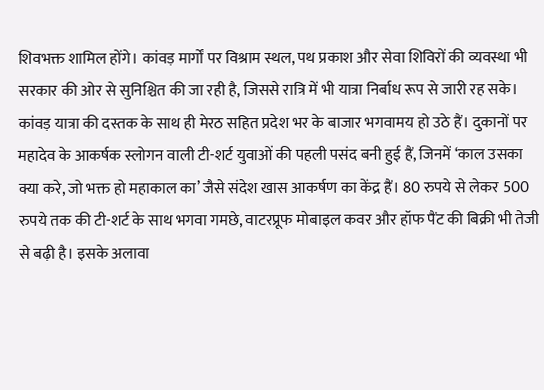शिवभक्त शामिल होंगे। कांवड़ मार्गों पर विश्राम स्थल, पथ प्रकाश और सेवा शिविरों की व्यवस्था भी सरकार की ओर से सुनिश्चित की जा रही है, जिससे रात्रि में भी यात्रा निर्बाध रूप से जारी रह सके।
कांवड़ यात्रा की दस्तक के साथ ही मेरठ सहित प्रदेश भर के बाजार भगवामय हो उठे हैं। दुकानों पर महादेव के आकर्षक स्लोगन वाली टी-शर्ट युवाओं की पहली पसंद बनी हुई हैं, जिनमें ‘काल उसका क्या करे, जो भक्त हो महाकाल का’ जैसे संदेश खास आकर्षण का केंद्र हैं। 80 रुपये से लेकर 500 रुपये तक की टी-शर्ट के साथ भगवा गमछे, वाटरप्रूफ मोबाइल कवर और हॉफ पैंट की बिक्री भी तेजी से बढ़ी है। इसके अलावा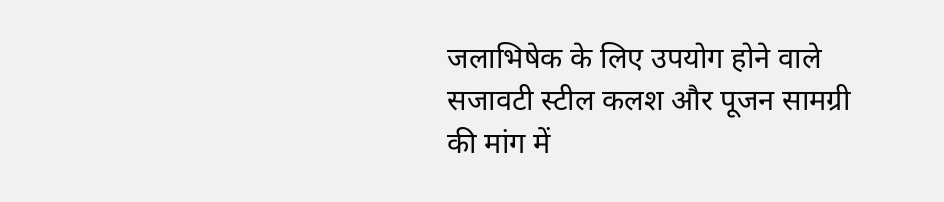जलाभिषेक के लिए उपयोग होने वाले सजावटी स्टील कलश और पूजन सामग्री की मांग में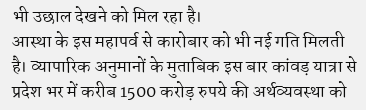भी उछाल देखने को मिल रहा है।
आस्था के इस महापर्व से कारोबार को भी नई गति मिलती है। व्यापारिक अनुमानों के मुताबिक इस बार कांवड़ यात्रा से प्रदेश भर में करीब 1500 करोड़ रुपये की अर्थव्यवस्था को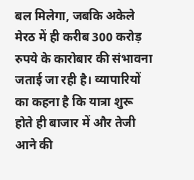बल मिलेगा, जबकि अकेले मेरठ में ही करीब 300 करोड़ रुपये के कारोबार की संभावना जताई जा रही है। व्यापारियों का कहना है कि यात्रा शुरू होते ही बाजार में और तेजी आने की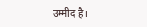उम्मीद है।